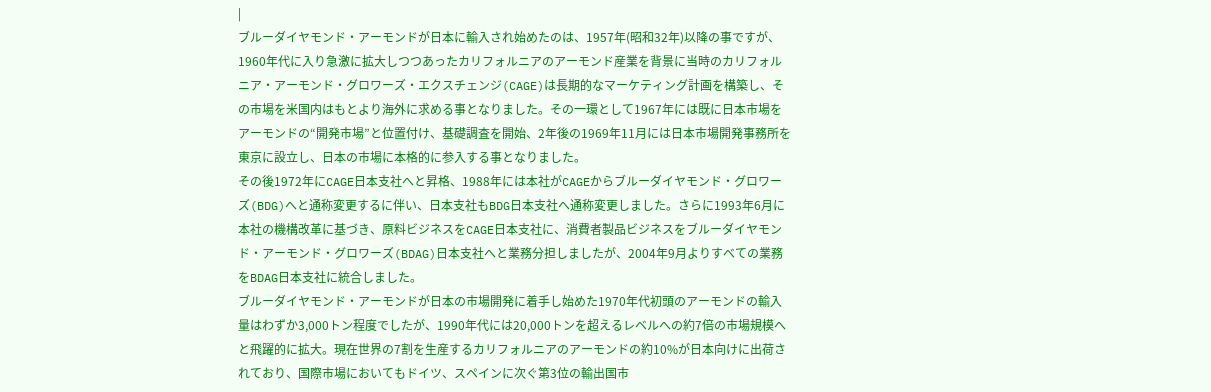|
ブルーダイヤモンド・アーモンドが日本に輸入され始めたのは、1957年(昭和32年)以降の事ですが、1960年代に入り急激に拡大しつつあったカリフォルニアのアーモンド産業を背景に当時のカリフォルニア・アーモンド・グロワーズ・エクスチェンジ(CAGE)は長期的なマーケティング計画を構築し、その市場を米国内はもとより海外に求める事となりました。その一環として1967年には既に日本市場をアーモンドの“開発市場”と位置付け、基礎調査を開始、2年後の1969年11月には日本市場開発事務所を東京に設立し、日本の市場に本格的に参入する事となりました。
その後1972年にCAGE日本支社へと昇格、1988年には本社がCAGEからブルーダイヤモンド・グロワーズ(BDG)へと通称変更するに伴い、日本支社もBDG日本支社へ通称変更しました。さらに1993年6月に本社の機構改革に基づき、原料ビジネスをCAGE日本支社に、消費者製品ビジネスをブルーダイヤモンド・アーモンド・グロワーズ(BDAG)日本支社へと業務分担しましたが、2004年9月よりすべての業務をBDAG日本支社に統合しました。
ブルーダイヤモンド・アーモンドが日本の市場開発に着手し始めた1970年代初頭のアーモンドの輸入量はわずか3,000トン程度でしたが、1990年代には20,000トンを超えるレベルへの約7倍の市場規模へと飛躍的に拡大。現在世界の7割を生産するカリフォルニアのアーモンドの約10%が日本向けに出荷されており、国際市場においてもドイツ、スペインに次ぐ第3位の輸出国市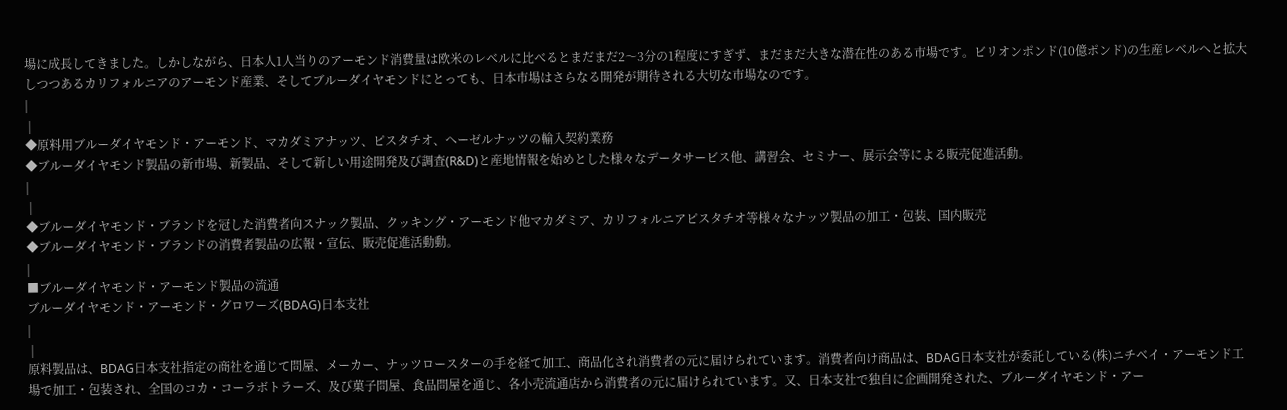場に成長してきました。しかしながら、日本人1人当りのアーモンド消費量は欧米のレベルに比べるとまだまだ2〜3分の1程度にすぎず、まだまだ大きな潜在性のある市場です。ビリオンポンド(10億ポンド)の生産レベルへと拡大しつつあるカリフォルニアのアーモンド産業、そしてブルーダイヤモンドにとっても、日本市場はさらなる開発が期待される大切な市場なのです。
|
 |
◆原料用ブルーダイヤモンド・アーモンド、マカダミアナッツ、ピスタチオ、へーゼルナッツの輸入契約業務
◆ブルーダイヤモンド製品の新市場、新製品、そして新しい用途開発及び調査(R&D)と産地情報を始めとした様々なデータサービス他、講習会、セミナー、展示会等による販売促進活動。
|
 |
◆ブルーダイヤモンド・ブランドを冠した消費者向スナック製品、クッキング・アーモンド他マカダミア、カリフォルニアピスタチオ等様々なナッツ製品の加工・包装、国内販売
◆ブルーダイヤモンド・ブランドの消費者製品の広報・宣伝、販売促進活動動。
|
■ブルーダイヤモンド・アーモンド製品の流通
ブルーダイヤモンド・アーモンド・グロワーズ(BDAG)日本支社
|
 |
原料製品は、BDAG日本支社指定の商社を通じて問屋、メーカー、ナッツロースターの手を経て加工、商品化され消費者の元に届けられています。消費者向け商品は、BDAG日本支社が委託している(株)ニチベイ・アーモンド工場で加工・包装され、全国のコカ・コーラボトラーズ、及び菓子問屋、食品問屋を通じ、各小売流通店から消費者の元に届けられています。又、日本支社で独自に企画開発された、ブルーダイヤモンド・アー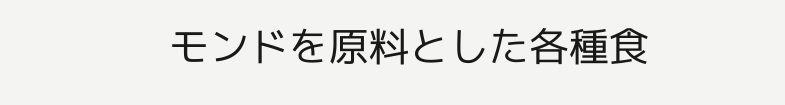モンドを原料とした各種食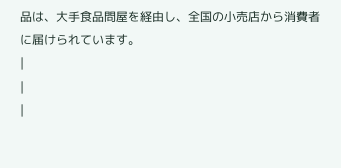品は、大手食品問屋を経由し、全国の小売店から消費者に届けられています。
|
|
|